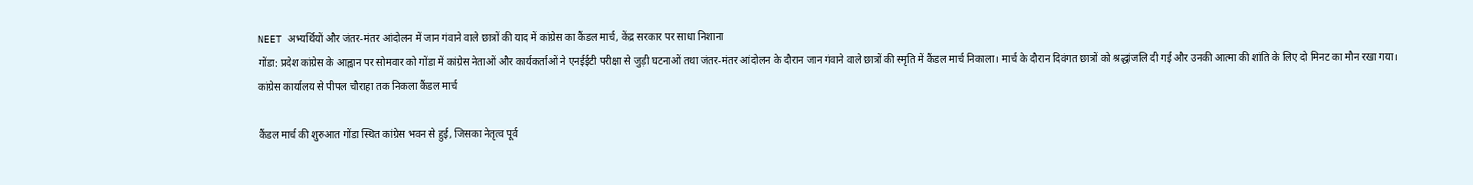NEET अभ्यर्थियों और जंतर-मंतर आंदोलन में जान गंवाने वाले छात्रों की याद में कांग्रेस का कैंडल मार्च, केंद्र सरकार पर साधा निशाना
गोंडा: प्रदेश कांग्रेस के आह्वान पर सोमवार को गोंडा में कांग्रेस नेताओं और कार्यकर्ताओं ने एनईईटी परीक्षा से जुड़ी घटनाओं तथा जंतर-मंतर आंदोलन के दौरान जान गंवाने वाले छात्रों की स्मृति में कैंडल मार्च निकाला। मार्च के दौरान दिवंगत छात्रों को श्रद्धांजलि दी गई और उनकी आत्मा की शांति के लिए दो मिनट का मौन रखा गया।
कांग्रेस कार्यालय से पीपल चौराहा तक निकला कैंडल मार्च

कैंडल मार्च की शुरुआत गोंडा स्थित कांग्रेस भवन से हुई, जिसका नेतृत्व पूर्व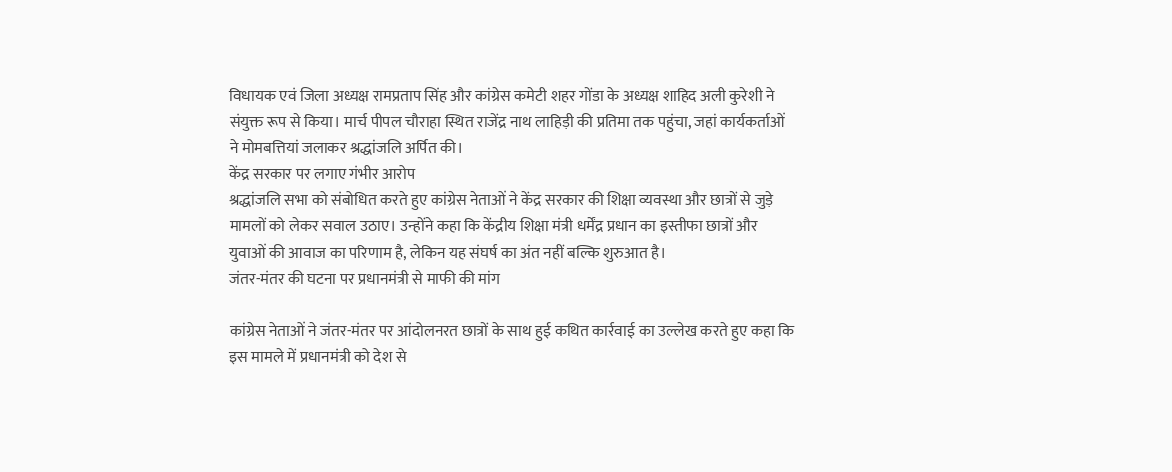विधायक एवं जिला अध्यक्ष रामप्रताप सिंह और कांग्रेस कमेटी शहर गोंडा के अध्यक्ष शाहिद अली कुरेशी ने संयुक्त रूप से किया। मार्च पीपल चौराहा स्थित राजेंद्र नाथ लाहिड़ी की प्रतिमा तक पहुंचा, जहां कार्यकर्ताओं ने मोमबत्तियां जलाकर श्रद्धांजलि अर्पित की।
केंद्र सरकार पर लगाए गंभीर आरोप
श्रद्धांजलि सभा को संबोधित करते हुए कांग्रेस नेताओं ने केंद्र सरकार की शिक्षा व्यवस्था और छात्रों से जुड़े मामलों को लेकर सवाल उठाए। उन्होंने कहा कि केंद्रीय शिक्षा मंत्री धर्मेंद्र प्रधान का इस्तीफा छात्रों और युवाओं की आवाज का परिणाम है, लेकिन यह संघर्ष का अंत नहीं बल्कि शुरुआत है।
जंतर-मंतर की घटना पर प्रधानमंत्री से माफी की मांग

कांग्रेस नेताओं ने जंतर-मंतर पर आंदोलनरत छात्रों के साथ हुई कथित कार्रवाई का उल्लेख करते हुए कहा कि इस मामले में प्रधानमंत्री को देश से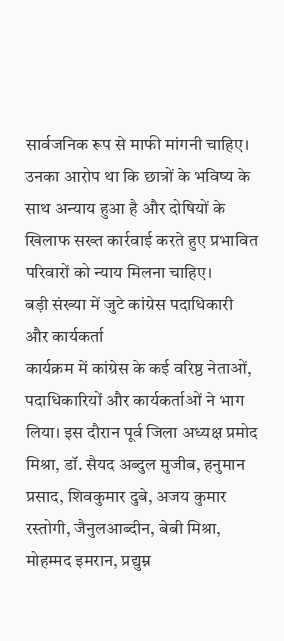सार्वजनिक रूप से माफी मांगनी चाहिए। उनका आरोप था कि छात्रों के भविष्य के साथ अन्याय हुआ है और दोषियों के खिलाफ सख्त कार्रवाई करते हुए प्रभावित परिवारों को न्याय मिलना चाहिए।
बड़ी संख्या में जुटे कांग्रेस पदाधिकारी और कार्यकर्ता
कार्यक्रम में कांग्रेस के कई वरिष्ठ नेताओं, पदाधिकारियों और कार्यकर्ताओं ने भाग लिया। इस दौरान पूर्व जिला अध्यक्ष प्रमोद मिश्रा, डॉ. सैयद अब्दुल मुजीब, हनुमान प्रसाद, शिवकुमार दुबे, अजय कुमार रस्तोगी, जैनुलआब्दीन, बेबी मिश्रा, मोहम्मद इमरान, प्रद्युम्न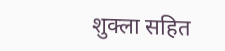शुक्ला सहित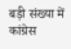बड़ी संख्या में कांग्रेस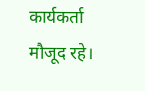कार्यकर्ता मौजूद रहे।